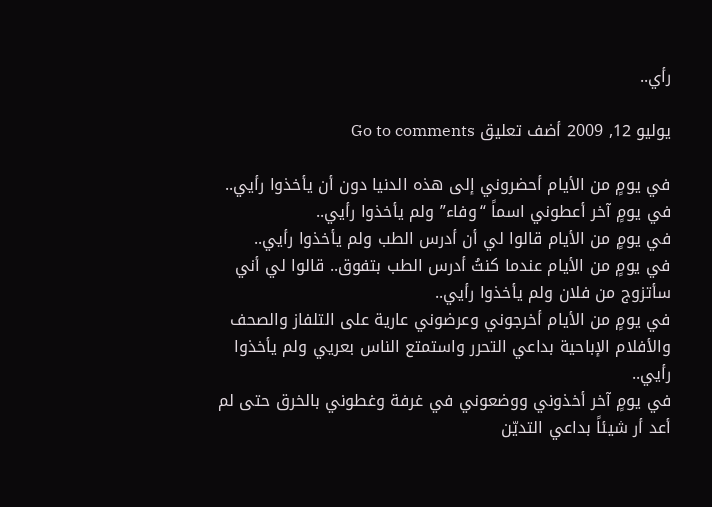رأي..

يوليو 12, 2009 أضف تعليق Go to comments

في يومٍ من الأيام أحضروني إلى هذه الدنيا دون أن يأخذوا رأيي..
في يومٍ آخر أعطوني اسماً “وفاء” ولم يأخذوا رأيي..
في يومٍ من الأيام قالوا لي أن أدرس الطب ولم يأخذوا رأيي..
في يومٍ من الأيام عندما كنتُ أدرس الطب بتفوق.. قالوا لي أني سأتزوج من فلان ولم يأخذوا رأيي..
في يومٍ من الأيام أخرجوني وعرضوني عارية على التلفاز والصحف والأفلام الإباحية بداعي التحرر واستمتع الناس بعريي ولم يأخذوا رأيي..
في يومٍ آخر أخذوني ووضعوني في غرفة وغطوني بالخرق حتى لم أعد أر شيئاً بداعي التديّن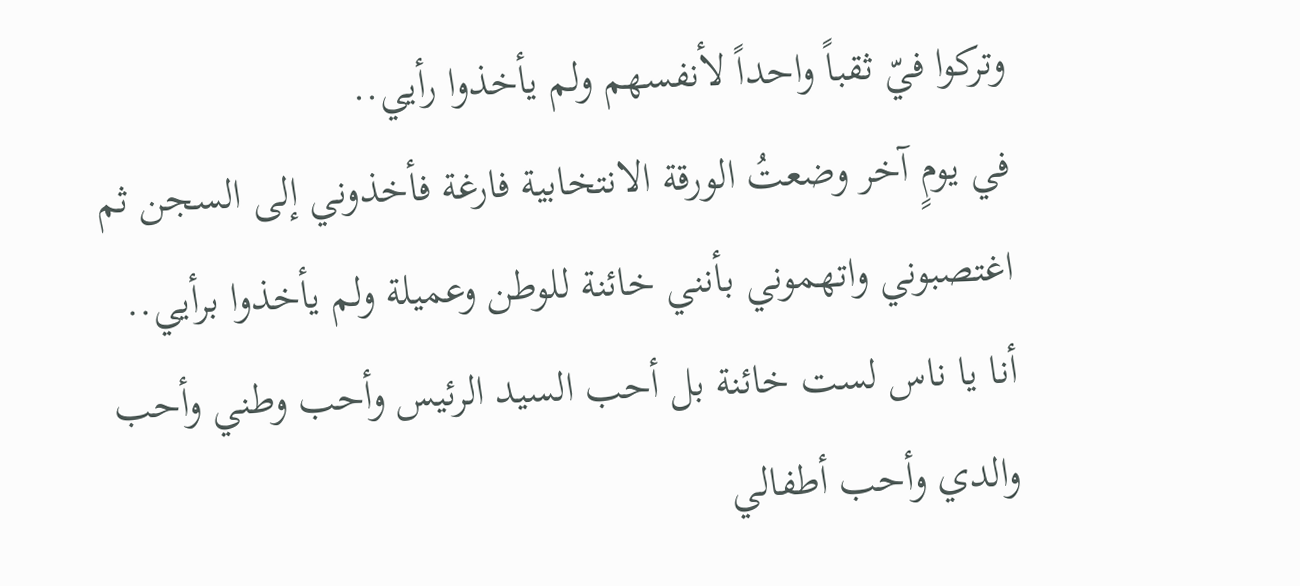وتركوا فيّ ثقباً واحداً لأنفسهم ولم يأخذوا رأيي..
في يومٍ آخر وضعتُ الورقة الانتخابية فارغة فأخذوني إلى السجن ثم اغتصبوني واتهموني بأنني خائنة للوطن وعميلة ولم يأخذوا برأيي..
أنا يا ناس لست خائنة بل أحب السيد الرئيس وأحب وطني وأحب والدي وأحب أطفالي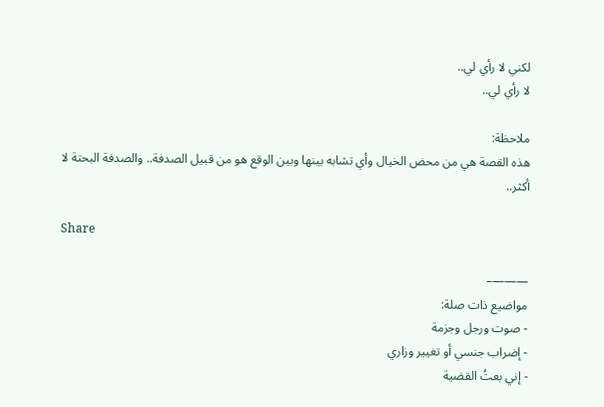لكني لا رأي لي..
لا رأي لي..

ملاحظة:
هذه القصة هي من محض الخيال وأي تشابه بينها وبين الوقع هو من قبيل الصدفة.. والصدفة البحتة لا أكثر..

Share

———–
مواضيع ذات صلة:
- صوت ورجل وجزمة
- إضراب جنسي أو تغيير وزاري
- إني بعتُ القضية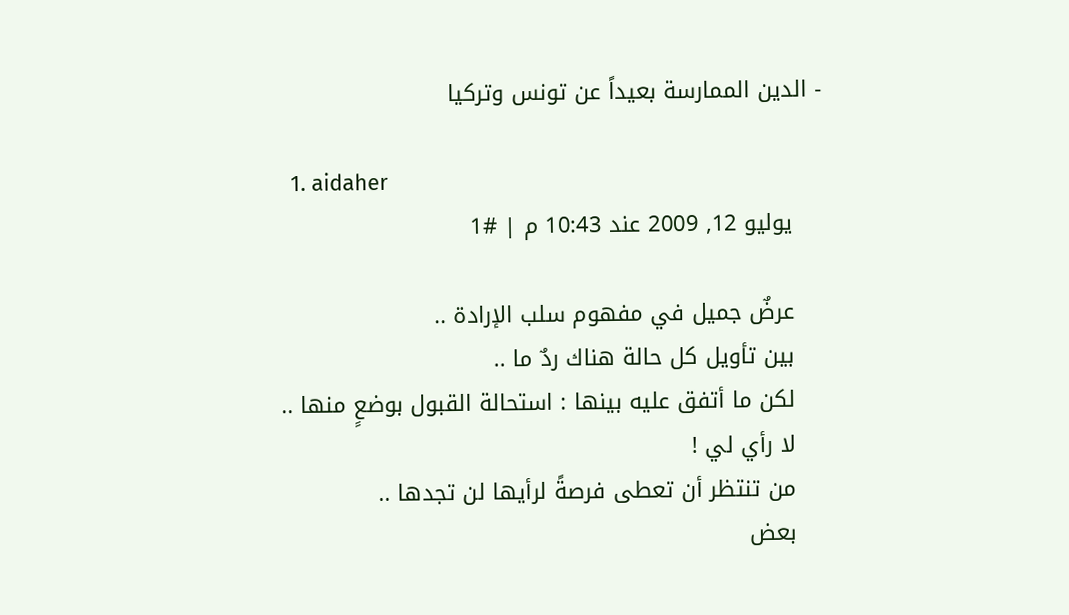- الدين الممارسة بعيداً عن تونس وتركيا

  1. aidaher
    يوليو 12, 2009 عند 10:43 م | #1

    عرضٌ جميل في مفهوم سلب الإرادة ..
    بين تأويل كل حالة هناك ردٌ ما ..
    لكن ما أتفق عليه بينها : استحالة القبول بوضعٍ منها ..
    لا رأي لي !
    من تنتظر أن تعطى فرصةً لرأيها لن تجدها ..
    بعض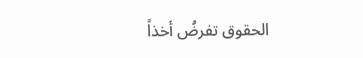الحقوق تفرضُ أخذاً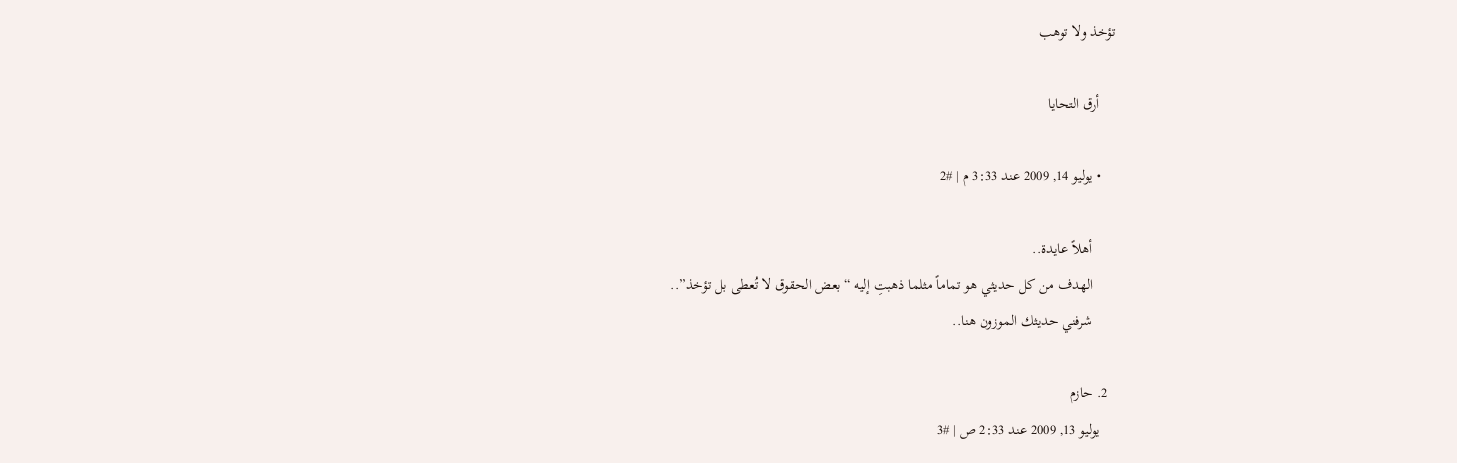تؤخذ ولا توهب

    أرق التحايا

    • يوليو 14, 2009 عند 3:33 م | #2

      أهلاً عايدة..
      الهدف من كل حديثي هو تماماً مثلما ذهبتِ إليه “بعض الحقوق لا تُعطى بل تؤخذ”..
      شرفني حديثك الموزون هنا..

  2. حازم
    يوليو 13, 2009 عند 2:33 ص | #3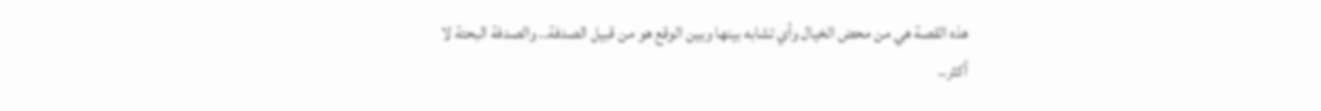هذه القصة هي من محض الخيال وأي تشابه بينها وبين الوقع هو من قبيل الصدفة.. والصدفة البحتة لا أكثر..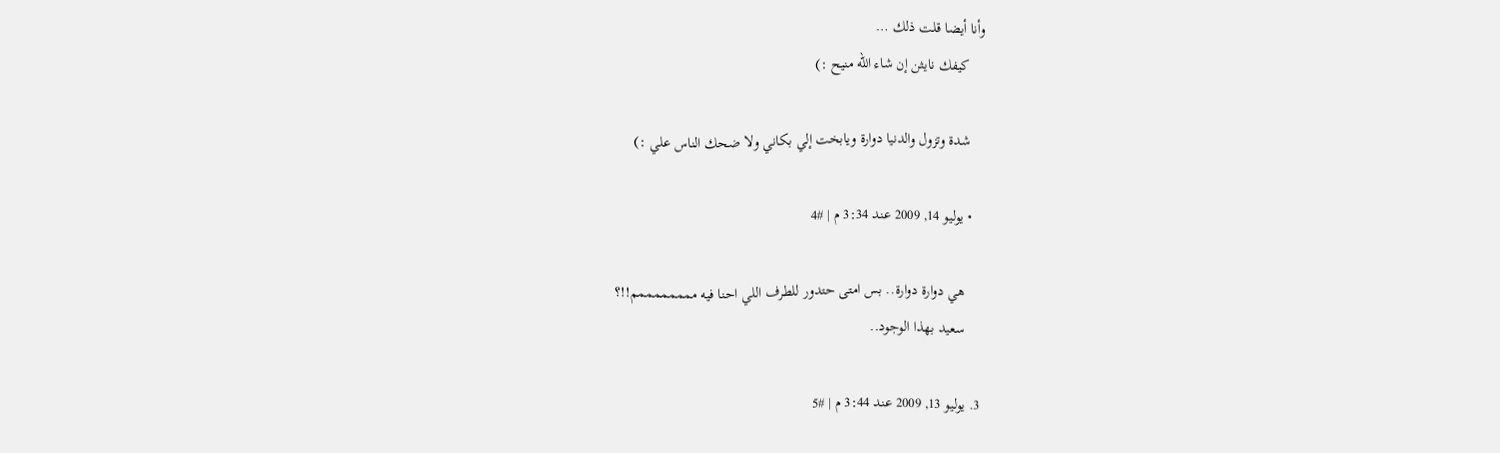وأنا أيضا قلت ذلك …
    كيفك نايثن إن شاء الله منيح :)

    شدة وتزول والدنيا دوارة ويابخت إلي بكاني ولا ضحك الناس علي :)

    • يوليو 14, 2009 عند 3:34 م | #4

      هي دوارة دوارة.. بس امتى حتدور للطرف اللي احنا فيه ممممممممم!!؟
      سعيد بهذا الوجود..

  3. يوليو 13, 2009 عند 3:44 م | #5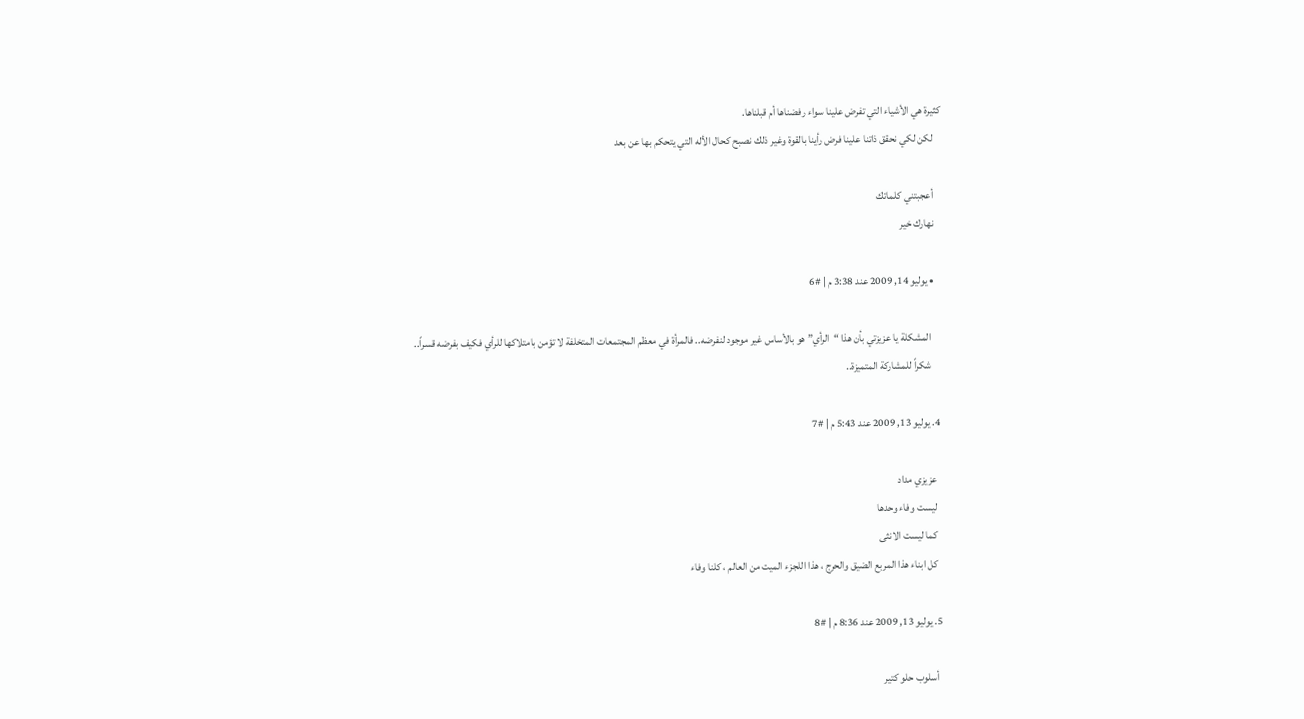كثيرة هي الأشياء التي تفرض علينا سواء رفضناها أم قبلناها.
    لكن لكي نحقق ذاتنا علينا فرض رأينا بالقوة وغير ذلك نصبح كحال الأله التي يتحكم بها عن بعد

    أعجبتني كلماتك
    نهارك خير

    • يوليو 14, 2009 عند 3:38 م | #6

      المشكلة يا عزيزتي بأن هذا “الرأي” هو بالأساس غير موجود لنفرضه.. فالمرأة في معظم المجتمعات المتخلفة لا تؤمن بامتلاكها للرأي فكيف بفرضه قسراً..
      شكراً للمشاركة المتميزة..

  4. يوليو 13, 2009 عند 5:43 م | #7

    عزيزي مداد
    ليست وفاء وحدها
    كما ليست الانثى
    كل ابناء هذا المربع الضيق والحرج ، هذا اللجزء الميت من العالم ، كلنا وفاء

  5. يوليو 13, 2009 عند 8:36 م | #8

    أسلوب حلو كتير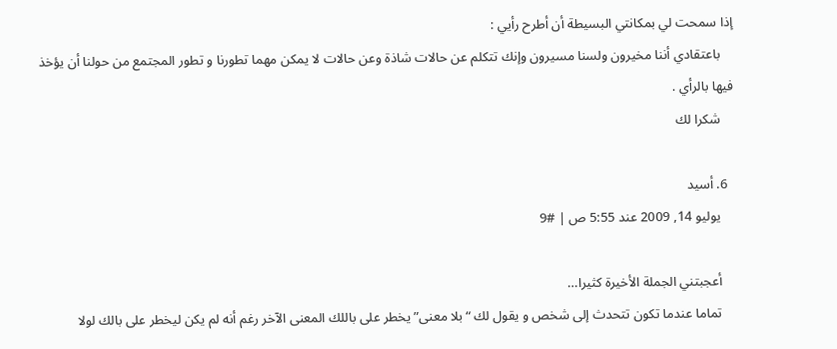إذا سمحت لي بمكانتي البسيطة أن أطرح رأيي :
    باعتقادي أننا مخيرون ولسنا مسيرون وإنك تتكلم عن حالات شاذة وعن حالات لا يمكن مهما تطورنا و تطور المجتمع من حولنا أن يؤخذ فيها بالرأي .
    شكرا لك

  6. أسيد
    يوليو 14, 2009 عند 5:55 ص | #9

    أعجبتني الجملة الأخيرة كثيرا…
    تماما عندما تكون تتحدث إلى شخص و يقول لك “بلا معنى” يخطر على باللك المعنى الآخر رغم أنه لم يكن ليخطر على بالك لولا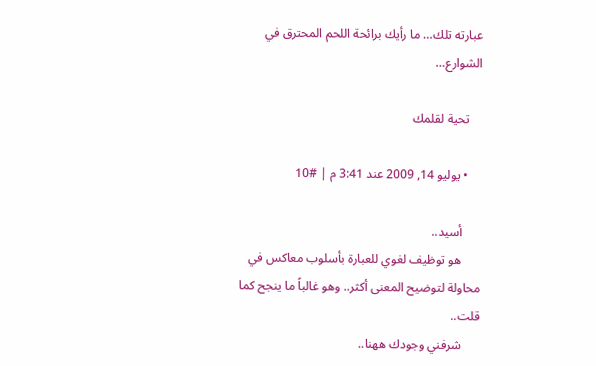عبارته تلك… ما رأيك برائحة اللحم المحترق في الشوارع…

    تحية لقلمك

    • يوليو 14, 2009 عند 3:41 م | #10

      أسيد..
      هو توظيف لغوي للعبارة بأسلوب معاكس في محاولة لتوضيح المعنى أكثر.. وهو غالباً ما ينجح كما قلت..
      شرفني وجودك ههنا..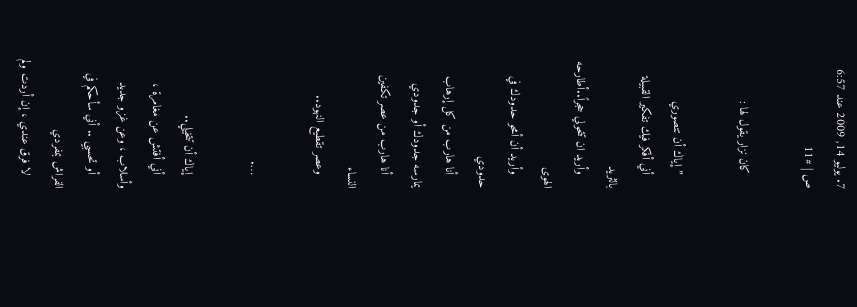7. يوليو 14, 2009 عند 6:57 ص | #11

    كان نزار يقول لها :

    ” إياك أن تتصوري
    أني أفكر فيك تفكير القبيلة بالثريد
    وأريد ان تتحولي حجراً..أطارحه الهوى
    وأريد أن أمحو حدودك في حدودي
    أنا هارب من كل إرهاب يمارسه جدودك أو جدودي
    أنا هارب من عصر تكفين النساء
    وعصر تقطيع النهود..

    ….

    إياك أن تتخيلي..
    أني أفتش عن مغامرة ، وأسلاب ، وعن غزو جديد
    أو تحسبي .. أني سأحكم في الفراش بمفردي
    لا فرق عندي ، إن أردت ولم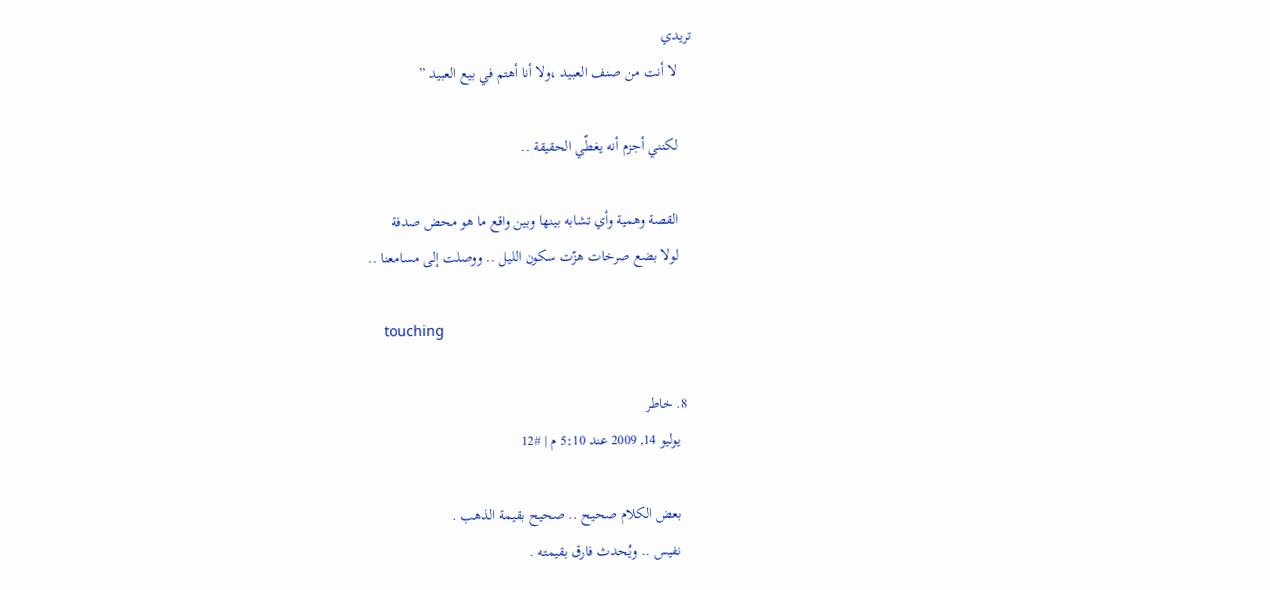تريدي
    لا أنت من صنف العبيد ،ولا أنا أهتم في بيع العبيد ”

    لكنني أجزم أنه يغطّي الحقيقة ..

    القصة وهمية وأي تشابه بينها وبين واقع ما هو محض صدفة
    لولا بضع صرخات هزّت سكون الليل .. ووصلت إلى مسامعنا ..

    touching

  8. خاطر
    يوليو 14, 2009 عند 5:10 م | #12

    بعض الكلام صحيح .. صحيح بقيمة الذهب .
    نفيس .. ويُحدث فارق بقيمته .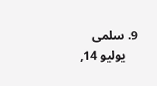9. سلمى
    يوليو 14,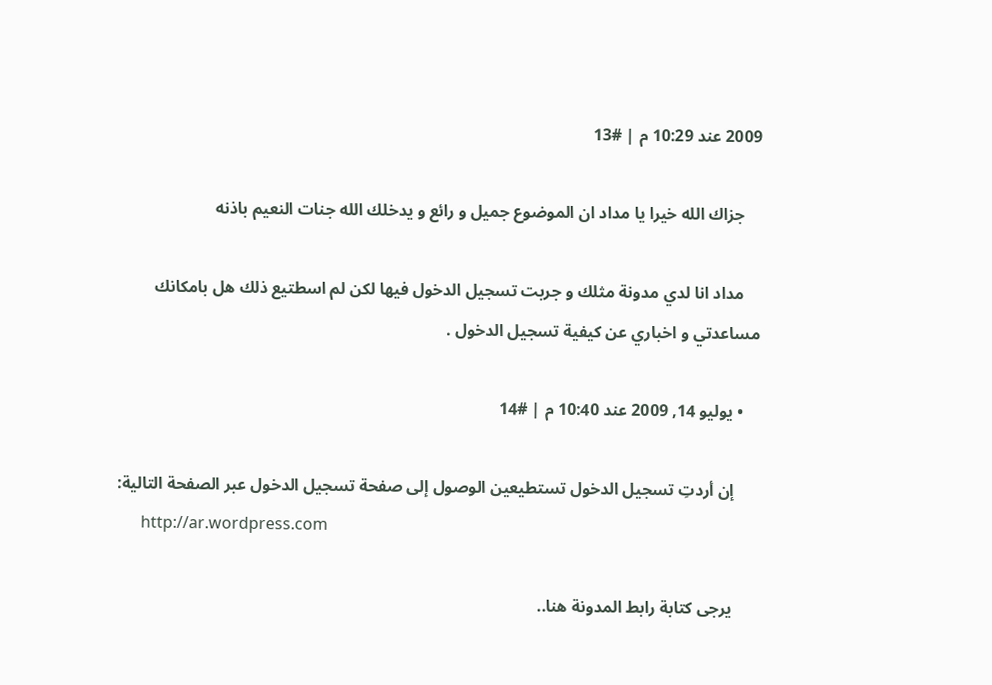2009 عند 10:29 م | #13

    جزاك الله خيرا يا مداد ان الموضوع جميل و رائع و يدخلك الله جنات النعيم باذنه

    مداد انا لدي مدونة مثلك و جربت تسجيل الدخول فيها لكن لم اسطتيع ذلك هل بامكانك مساعدتي و اخباري عن كيفية تسجيل الدخول .

    • يوليو 14, 2009 عند 10:40 م | #14

      إن أردتِ تسجيل الدخول تستطيعين الوصول إلى صفحة تسجيل الدخول عبر الصفحة التالية:
      http://ar.wordpress.com

      يرجى كتابة رابط المدونة هنا..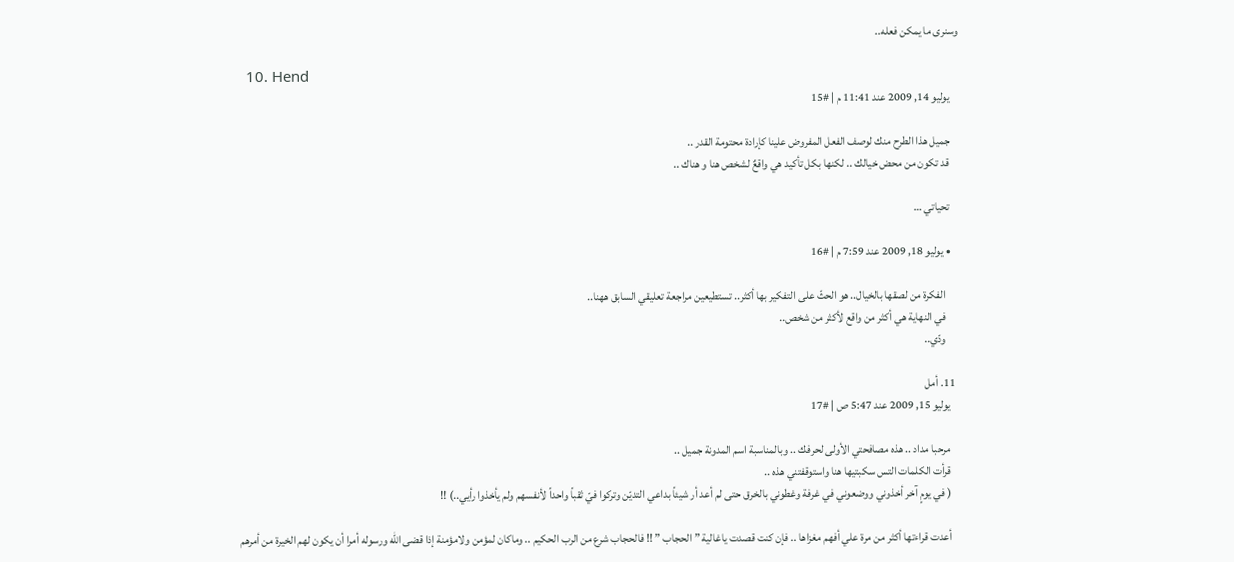وسنرى ما يمكن فعله..

  10. Hend
    يوليو 14, 2009 عند 11:41 م | #15

    جميل هذا الطرح منك لوصف الفعل المفروض علينا كإرادة محتومة القدر ..
    قد تكون من محض خيالك .. لكنها بكل تأكيد هي واقعٌ لشخص هنا و هناك ..

    تحياتي …

    • يوليو 18, 2009 عند 7:59 م | #16

      الفكرة من لصقها بالخيال.. هو الحثّ على التفكير بها أكثر.. تستطيعين مراجعة تعليقي السابق ههنا..
      في النهاية هي أكثر من واقع لأكثر من شخص..
      ودّي..

  11. أمل
    يوليو 15, 2009 عند 5:47 ص | #17

    مرحبا مداد .. هذه مصافحتي الأولى لحرفك .. وبالمناسبة اسم المدونة جميل ..
    قرأت الكلمات التس سكبتيها هنا واستوقفتني هذه ..
    ( في يومٍ آخر أخذوني ووضعوني في غرفة وغطوني بالخرق حتى لم أعد أر شيئاً بداعي التديّن وتركوا فيّ ثقباً واحداً لأنفسهم ولم يأخذوا رأيي..) !!

    أعدت قراءتها أكثر من مرة علي أفهم مغزاها .. فإن كنت قصدت ياغالية ” الحجاب ” !! فالحجاب شرع من الرب الحكيم .. وماكان لمؤمن ولامؤمنة إذا قضى الله ورسوله أمرا أن يكون لهم الخيرة من أمرهم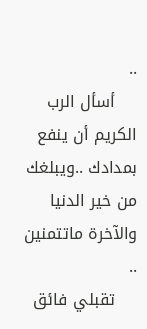..
    أسأل الرب الكريم أن ينفع بمدادك ..ويبلغك من خير الدنيا والآخرة ماتتمنين ..
    تقبلي فائق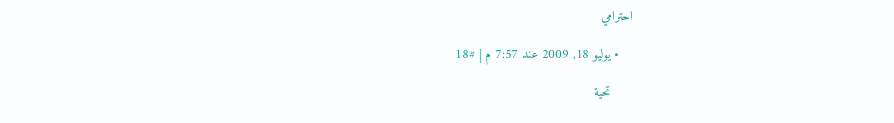احترامي

    • يوليو 18, 2009 عند 7:57 م | #18

      تحية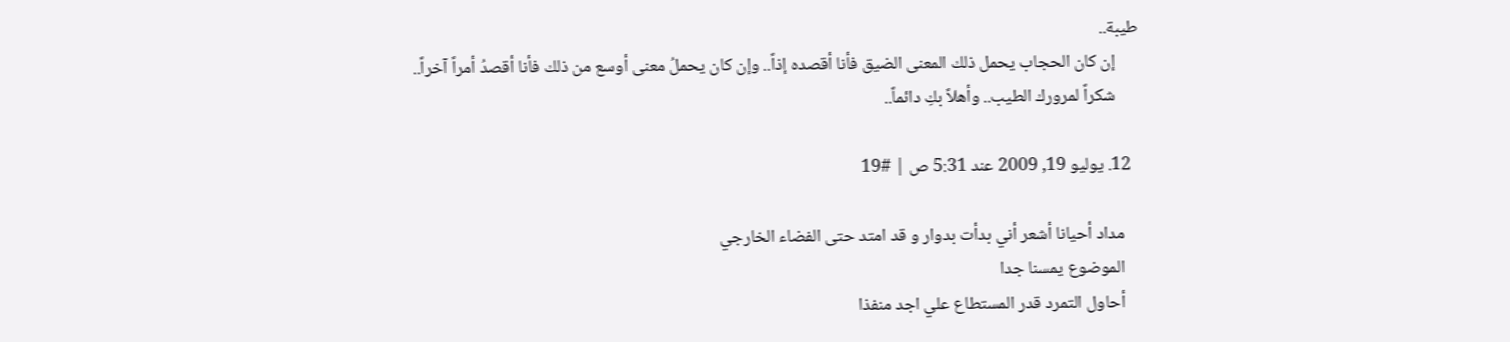طيبة..
      إن كان الحجاب يحمل ذلك المعنى الضيق فأنا أقصده إذاً.. وإن كان يحملُ معنى أوسع من ذلك فأنا أقصدُ أمراً آخراً..
      شكراً لمرورك الطيب.. وأهلاً بكِ دائماً..

  12. يوليو 19, 2009 عند 5:31 ص | #19

    مداد أحيانا أشعر أني بدأت بدوار و قد امتد حتى الفضاء الخارجي
    الموضوع يمسنا جدا
    أحاول التمرد قدر المستطاع علي اجد منفذا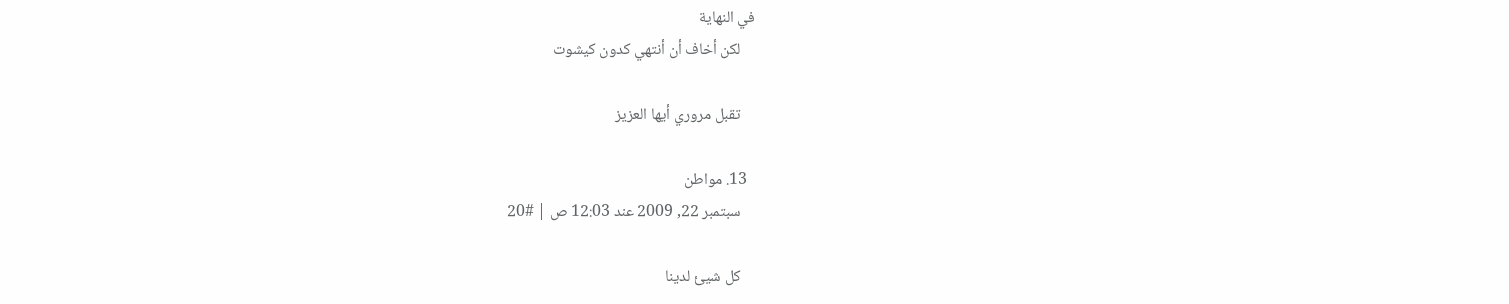في النهاية
    لكن أخاف أن أنتهي كدون كيشوت

    تقبل مروري أيها العزيز

  13. مواطن
    سبتمبر 22, 2009 عند 12:03 ص | #20

    كل شيئ لدينا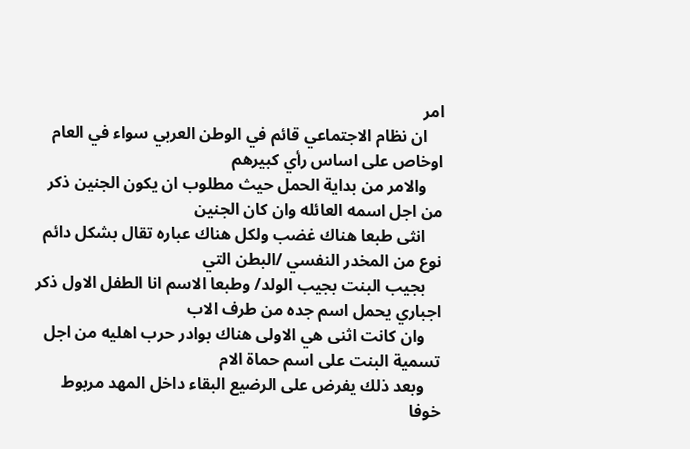امر
    ان نظام الاجتماعي قائم في الوطن العربي سواء في العام اوخاص على اساس رأي كبيرهم
    والامر من بداية الحمل حيث مطلوب ان يكون الجنين ذكر من اجل اسمه العائله وان كان الجنين
    انثى طبعا هناك غضب ولكل هناك عباره تقال بشكل دائم نوع من المخدر النفسي /البطن التي
    بجيب البنت بجيب الولد/ وطبعا الاسم انا الطفل الاول ذكر اجباري يحمل اسم جده من طرف الاب
    وان كانت اثنى هي الاولى هناك بوادر حرب اهليه من اجل تسمية البنت على اسم حماة الام
    وبعد ذلك يفرض على الرضيع البقاء داخل المهد مربوط خوفا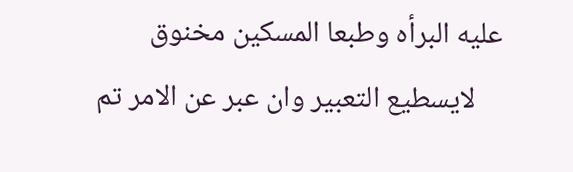عليه البرأه وطبعا المسكين مخنوق
    لايسطيع التعبير وان عبر عن الامر تم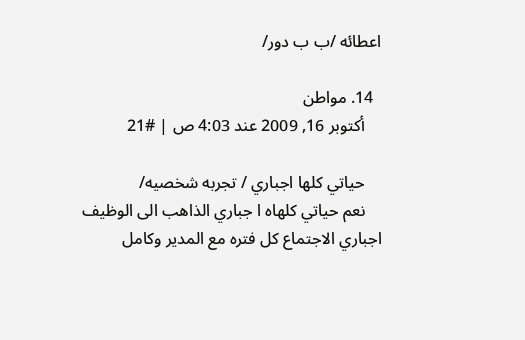اعطائه /ب ب دور/

  14. مواطن
    أكتوبر 16, 2009 عند 4:03 ص | #21

    حياتي كلها اجباري / تجربه شخصيه/
    نعم حياتي كلهاه ا جباري الذاهب الى الوظيف اجباري الاجتماع كل فتره مع المدير وكامل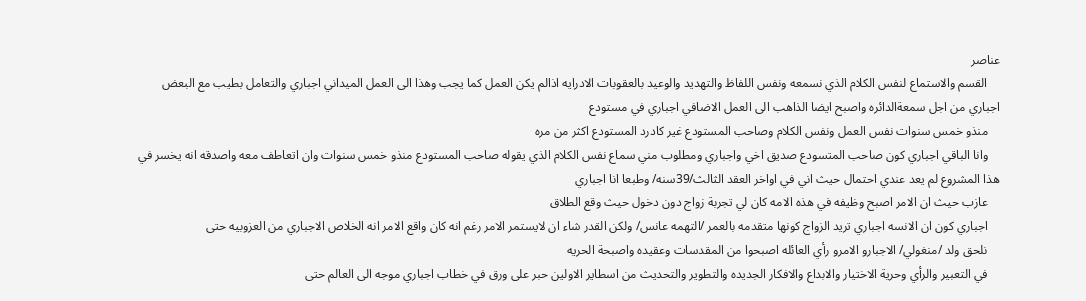عناصر
    القسم والاستماع لنفس الكلام الذي نسمعه ونفس اللفاظ والتهديد والوعيد بالعقوبات الادرايه اذالم يكن العمل كما يجب وهذا الى العمل الميداني اجباري والتعامل بطيب مع البعض اجباري من اجل سمعةالدائره واصبح ايضا الذاهب الى العمل الاضافي اجباري في مستودع
    منذو خمس سنوات نفس العمل ونفس الكلام وصاحب المستودع غير كادرد المستودع اكثر من مره
    وانا الباقي اجباري كون صاحب المتسودع صديق اخي واجباري ومطلوب مني سماع نفس الكلام الذي يقوله صاحب المستودع منذو خمس سنوات وان اتعاطف معه واصدقه انه يخسر في هذا المشروع لم يعد عندي احتمال حيث اني في اواخر العقد الثالث/39سنه/ وطبعا انا اجباري
    عازب حيث ان الامر اصبح وظيفه في هذه الامه كان لي تجربة زواج دون دخول حيث وقع الطلاق
    اجباري كون ان الانسه اجباري تريد الزواج كونها متقدمه بالعمر /التهمه عانس/ ولكن القدر شاء ان لايستمر الامر رغم انه كان واقع الامر انه الخلاص الاجباري من العزوبيه حتى
    نلحق ولد /منغولي/ الاجبارو الامرو رأي العائله اصبحوا من المقدسات وعقيده واصبحة الحريه
    في التعبير والرأي وحرية الاختيار والابداع والافكار الجديده والتطوير والتحديث من اسطاير الاولين حبر على ورق في خطاب اجباري موجه الى العالم حتى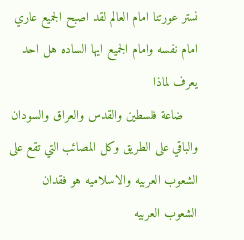نستر عورتنا امام العالم لقد اصبح الجميع عاري امام نفسه وامام الجميع ايها الساده هل احد يعرف لماذا
    ضاعة فلسطين والقدس والعراق والسودان والباقي على الطريق وكل المصائب التي تقع على الشعوب العربيه والاسلاميه هو فقدان الشعوب العربيه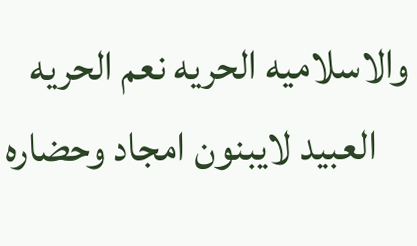والاسلاميه الحريه نعم الحريه
    العبيد لايبنون امجاد وحضاره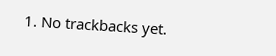1. No trackbacks yet.